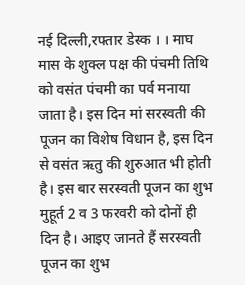नई दिल्ली,रफ्तार डेस्क । । माघ मास के शुक्ल पक्ष की पंचमी तिथि को वसंत पंचमी का पर्व मनाया जाता है। इस दिन मां सरस्वती की पूजन का विशेष विधान है, इस दिन से वसंत ऋतु की शुरुआत भी होती है। इस बार सरस्वती पूजन का शुभ मुहूर्त 2 व 3 फरवरी को दोनों ही दिन है। आइए जानते हैं सरस्वती पूजन का शुभ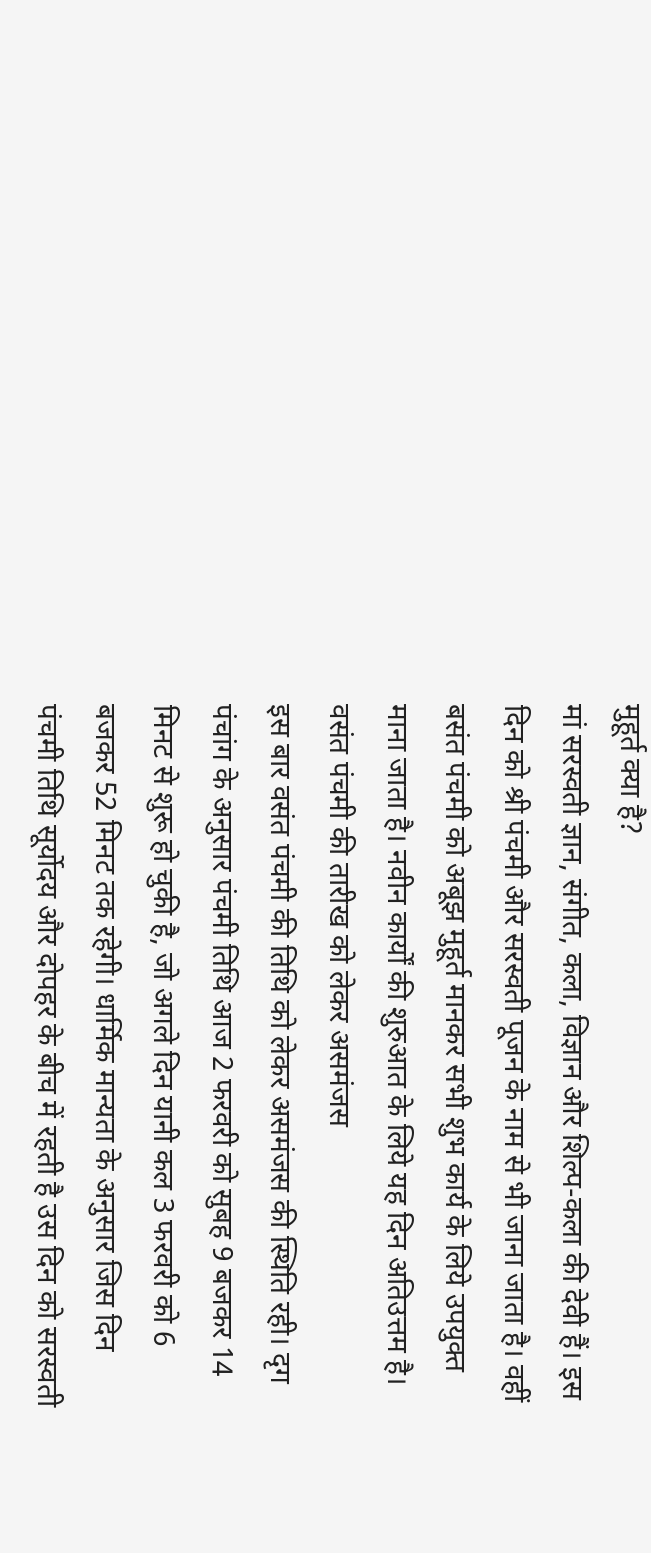मुहूर्त क्या है?
मां सरस्वती ज्ञान, संगीत, कला, विज्ञान और शिल्प-कला की देवी हैं। इस दिन को श्री पंचमी और सरस्वती पूजन के नाम से भी जाना जाता है। वहीं बसंत पंचमी को अबूझ मुहूर्त मानकर सभी शुभ कार्य के लिये उपयुक्त माना जाता है। नवीन कार्यों की शुरुआत के लिये यह दिन अतिउत्तम है।
वसंत पंचमी की तारीख को लेकर असमंजस
इस बार वसंत पंचमी की तिथि को लेकर असमंजस की स्थिति रही। दृग पंचांग के अनुसार पंचमी तिथि आज 2 फरवरी को सुबह 9 बजकर 14 मिनट से शुरू हो चुकी है, जो अगले दिन यानी कल 3 फरवरी को 6 बजकर 52 मिनट तक रहेगी। धार्मिक मान्यता के अनुसार जिस दिन पंचमी तिथि सूर्योदय और दोपहर के बीच में रहती है उस दिन को सरस्वती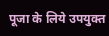पूजा के लिये उपयुक्त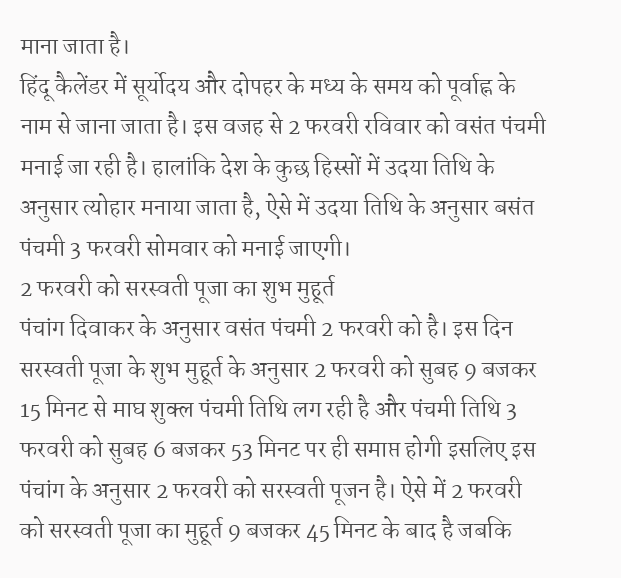माना जाता है।
हिंदू कैलेंडर में सूर्योदय और दोपहर के मध्य के समय को पूर्वाह्न के नाम से जाना जाता है। इस वजह से 2 फरवरी रविवार को वसंत पंचमी मनाई जा रही है। हालांकि देश के कुछ हिस्सों में उदया तिथि के अनुसार त्योहार मनाया जाता है, ऐसे में उदया तिथि के अनुसार बसंत पंचमी 3 फरवरी सोमवार को मनाई जाएगी।
2 फरवरी को सरस्वती पूजा का शुभ मुहूर्त
पंचांग दिवाकर के अनुसार वसंत पंचमी 2 फरवरी को है। इस दिन सरस्वती पूजा के शुभ मुहूर्त के अनुसार 2 फरवरी को सुबह 9 बजकर 15 मिनट से माघ शुक्ल पंचमी तिथि लग रही है और पंचमी तिथि 3 फरवरी को सुबह 6 बजकर 53 मिनट पर ही समाप्त होगी इसलिए इस पंचांग के अनुसार 2 फरवरी को सरस्वती पूजन है। ऐसे में 2 फरवरी को सरस्वती पूजा का मुहूर्त 9 बजकर 45 मिनट के बाद है जबकि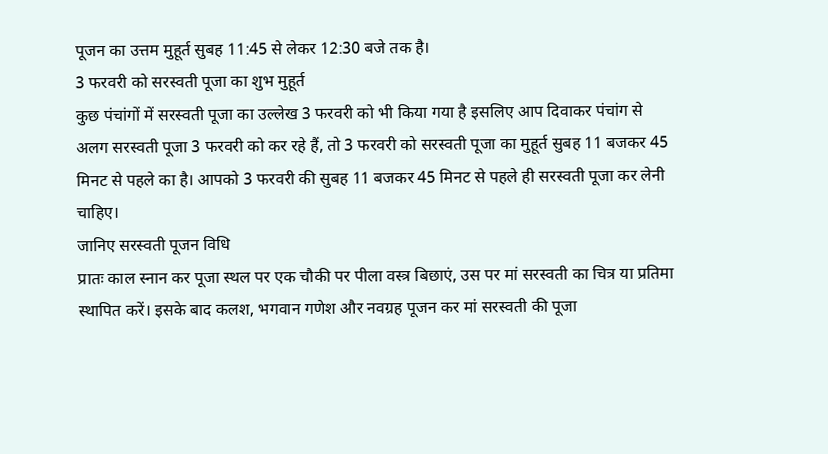पूजन का उत्तम मुहूर्त सुबह 11:45 से लेकर 12:30 बजे तक है।
3 फरवरी को सरस्वती पूजा का शुभ मुहूर्त
कुछ पंचांगों में सरस्वती पूजा का उल्लेख 3 फरवरी को भी किया गया है इसलिए आप दिवाकर पंचांग से अलग सरस्वती पूजा 3 फरवरी को कर रहे हैं, तो 3 फरवरी को सरस्वती पूजा का मुहूर्त सुबह 11 बजकर 45 मिनट से पहले का है। आपको 3 फरवरी की सुबह 11 बजकर 45 मिनट से पहले ही सरस्वती पूजा कर लेनी चाहिए।
जानिए सरस्वती पूजन विधि
प्रातः काल स्नान कर पूजा स्थल पर एक चौकी पर पीला वस्त्र बिछाएं, उस पर मां सरस्वती का चित्र या प्रतिमा स्थापित करें। इसके बाद कलश, भगवान गणेश और नवग्रह पूजन कर मां सरस्वती की पूजा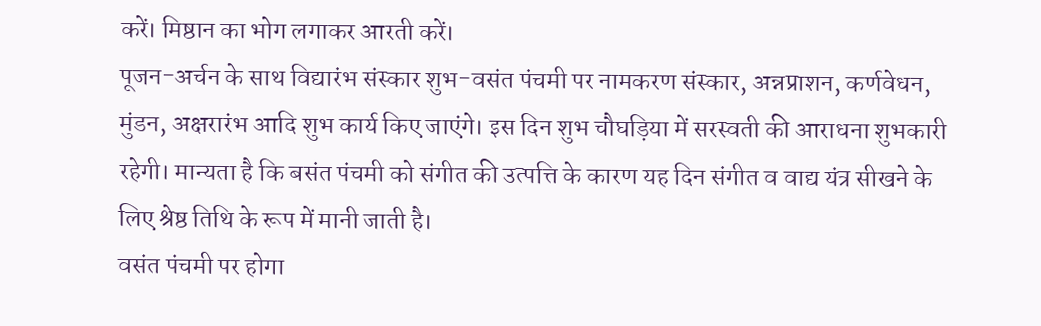करें। मिष्ठान का भोग लगाकर आरती करें।
पूजन-अर्चन के साथ विद्यारंभ संस्कार शुभ-वसंत पंचमी पर नामकरण संस्कार, अन्नप्राशन, कर्णवेधन, मुंडन, अक्षरारंभ आदि शुभ कार्य किए जाएंगे। इस दिन शुभ चौघड़िया में सरस्वती की आराधना शुभकारी रहेगी। मान्यता है कि बसंत पंचमी को संगीत की उत्पत्ति के कारण यह दिन संगीत व वाद्य यंत्र सीखने के लिए श्रेष्ठ तिथि के रूप में मानी जाती है।
वसंत पंचमी पर होगा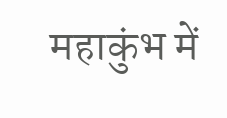महाकुंभ में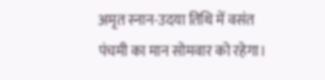अमृत स्नान-उदया तिथि में वसंत पंचमी का मान सोमवार को रहेगा।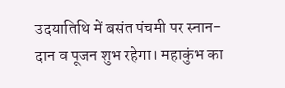उदयातिथि में बसंत पंचमी पर स्नान-दान व पूजन शुभ रहेगा। महाकुंभ का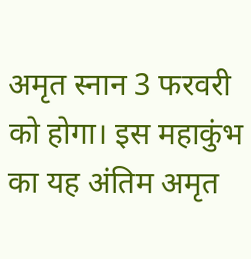अमृत स्नान 3 फरवरी को होगा। इस महाकुंभ का यह अंतिम अमृत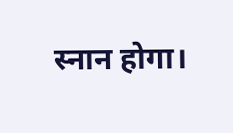स्नान होगा।